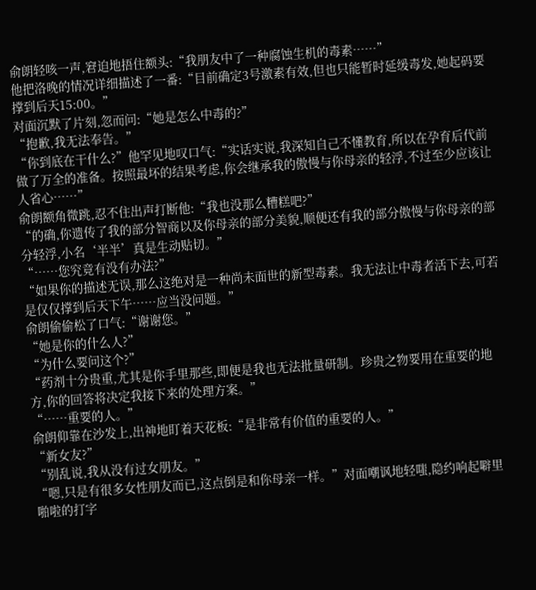俞朗轻咳一声,窘迫地捂住额头:“我朋友中了一种腐蚀生机的毒素……”
他把洛晚的情况详细描述了一番:“目前确定3号激素有效,但也只能暂时延缓毒发,她起码要撑到后天15:00。”
对面沉默了片刻,忽而问:“她是怎么中毒的?”
“抱歉,我无法奉告。”
“你到底在干什么?”他罕见地叹口气:“实话实说,我深知自己不懂教育,所以在孕育后代前做了万全的准备。按照最坏的结果考虑,你会继承我的傲慢与你母亲的轻浮,不过至少应该让人省心……”
俞朗额角微跳,忍不住出声打断他:“我也没那么糟糕吧?”
“的确,你遗传了我的部分智商以及你母亲的部分美貌,顺便还有我的部分傲慢与你母亲的部分轻浮,小名‘半半’真是生动贴切。”
“……您究竟有没有办法?”
“如果你的描述无误,那么这绝对是一种尚未面世的新型毒素。我无法让中毒者活下去,可若是仅仅撑到后天下午……应当没问题。”
俞朗偷偷松了口气:“谢谢您。”
“她是你的什么人?”
“为什么要问这个?”
“药剂十分贵重,尤其是你手里那些,即便是我也无法批量研制。珍贵之物要用在重要的地方,你的回答将决定我接下来的处理方案。”
“……重要的人。”
俞朗仰靠在沙发上,出神地盯着天花板:“是非常有价值的重要的人。”
“新女友?”
“别乱说,我从没有过女朋友。”
“嗯,只是有很多女性朋友而已,这点倒是和你母亲一样。”对面嘲讽地轻嗤,隐约响起噼里啪啦的打字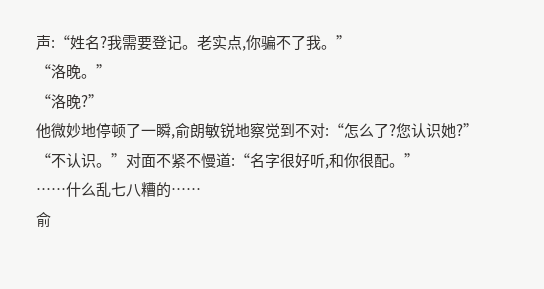声:“姓名?我需要登记。老实点,你骗不了我。”
“洛晚。”
“洛晚?”
他微妙地停顿了一瞬,俞朗敏锐地察觉到不对:“怎么了?您认识她?”
“不认识。”对面不紧不慢道:“名字很好听,和你很配。”
……什么乱七八糟的……
俞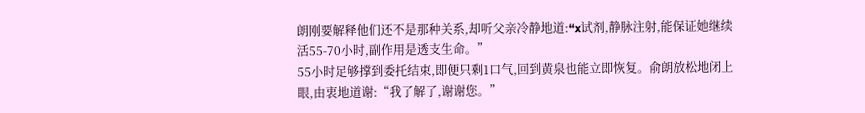朗刚要解释他们还不是那种关系,却听父亲冷静地道:“x试剂,静脉注射,能保证她继续活55-70小时,副作用是透支生命。”
55小时足够撑到委托结束,即便只剩1口气,回到黄泉也能立即恢复。俞朗放松地闭上眼,由衷地道谢:“我了解了,谢谢您。”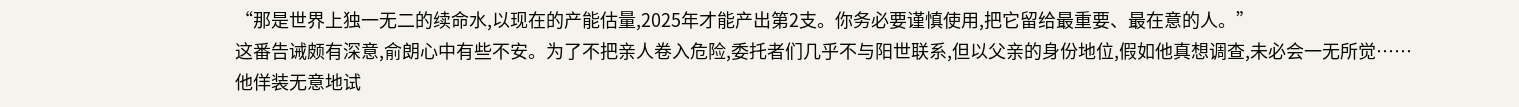“那是世界上独一无二的续命水,以现在的产能估量,2025年才能产出第2支。你务必要谨慎使用,把它留给最重要、最在意的人。”
这番告诫颇有深意,俞朗心中有些不安。为了不把亲人卷入危险,委托者们几乎不与阳世联系,但以父亲的身份地位,假如他真想调查,未必会一无所觉……
他佯装无意地试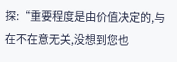探:“重要程度是由价值决定的,与在不在意无关,没想到您也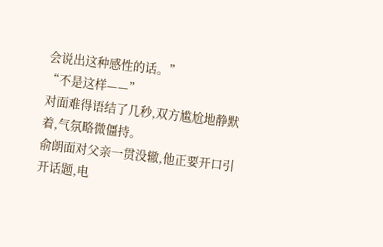会说出这种感性的话。”
“不是这样——”
对面难得语结了几秒,双方尴尬地静默着,气氛略微僵持。
俞朗面对父亲一贯没辙,他正要开口引开话题,电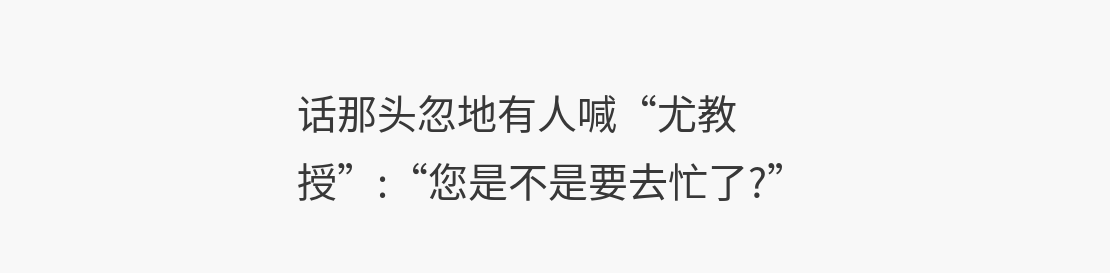话那头忽地有人喊“尤教授”:“您是不是要去忙了?”